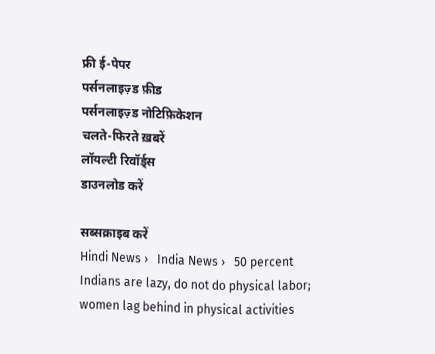फ्री ई-पेपर
पर्सनलाइज़्ड फ़ीड
पर्सनलाइज़्ड नोटिफ़िकेशन
चलते-फिरते ख़बरें
लॉयल्टी रिवॉर्ड्स
डाउनलोड करें

सब्सक्राइब करें
Hindi News ›   India News ›   50 percent Indians are lazy, do not do physical labor; women lag behind in physical activities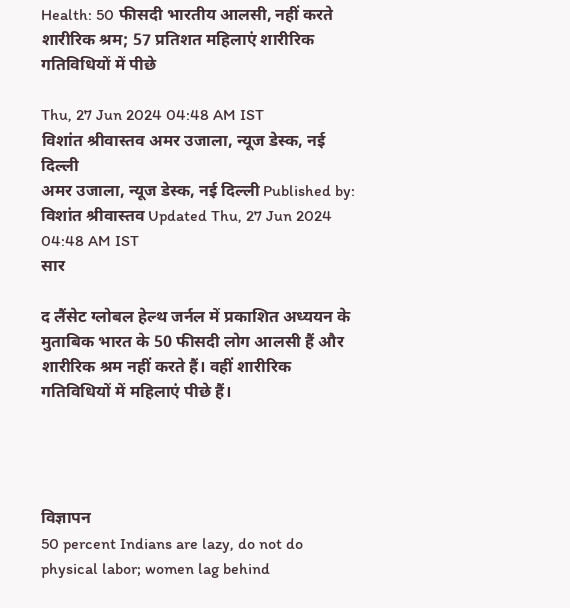Health: 50 फीसदी भारतीय आलसी, नहीं करते शारीरिक श्रम; 57 प्रतिशत महिलाएं शारीरिक गतिविधियों में पीछे

Thu, 27 Jun 2024 04:48 AM IST
विशांत श्रीवास्तव अमर उजाला, न्यूज डेस्क, नई दिल्ली
अमर उजाला, न्यूज डेस्क, नई दिल्ली Published by: विशांत श्रीवास्तव Updated Thu, 27 Jun 2024 04:48 AM IST
सार

द लैंसेट ग्लोबल हेल्थ जर्नल में प्रकाशित अध्ययन के मुताबिक भारत के 50 फीसदी लोग आलसी हैं और शारीरिक श्रम नहीं करते हैं। वहीं शारीरिक गतिविधियों में महिलाएं पीछे हैं।




विज्ञापन
50 percent Indians are lazy, do not do physical labor; women lag behind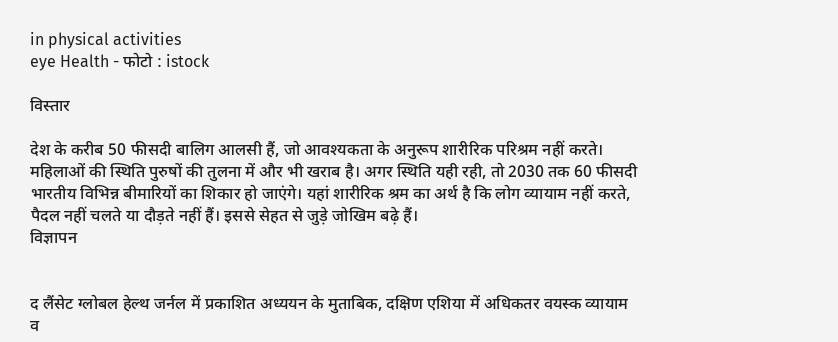in physical activities
eye Health - फोटो : istock

विस्तार

देश के करीब 50 फीसदी बालिग आलसी हैं, जो आवश्यकता के अनुरूप शारीरिक परिश्रम नहीं करते। महिलाओं की स्थिति पुरुषों की तुलना में और भी खराब है। अगर स्थिति यही रही, तो 2030 तक 60 फीसदी भारतीय विभिन्न बीमारियों का शिकार हो जाएंगे। यहां शारीरिक श्रम का अर्थ है कि लोग व्यायाम नहीं करते, पैदल नहीं चलते या दौड़ते नहीं हैं। इससे सेहत से जुड़े जोखिम बढ़े हैं।
विज्ञापन


द लैंसेट ग्लोबल हेल्थ जर्नल में प्रकाशित अध्ययन के मुताबिक, दक्षिण एशिया में अधिकतर वयस्क व्यायाम व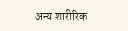अन्य शारीरिक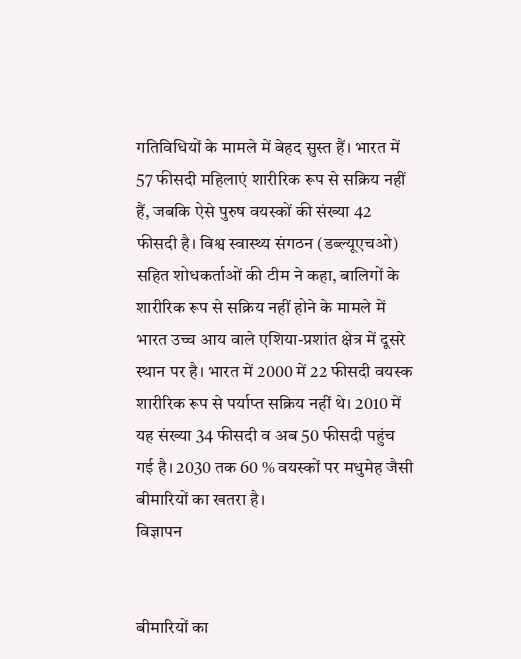गतिविधियों के मामले में बेहद सुस्त हैं। भारत में 57 फीसदी महिलाएं शारीरिक रूप से सक्रिय नहीं हैं, जबकि ऐसे पुरुष वयस्कों की संख्या 42 फीसदी है। विश्व स्वास्थ्य संगठन (डब्ल्यूएचओ) सहित शोधकर्ताओं की टीम ने कहा, बालिगों के शारीरिक रूप से सक्रिय नहीं होने के मामले में भारत उच्च आय वाले एशिया-प्रशांत क्षेत्र में दूसरे स्थान पर है। भारत में 2000 में 22 फीसदी वयस्क शारीरिक रूप से पर्याप्त सक्रिय नहीं थे। 2010 में यह संख्या 34 फीसदी व अब 50 फीसदी पहुंच गई है। 2030 तक 60 % वयस्कों पर मधुमेह जैसी बीमारियों का खतरा है।
विज्ञापन


बीमारियों का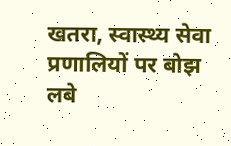खतरा, स्वास्थ्य सेवा प्रणालियों पर बोझ
लबे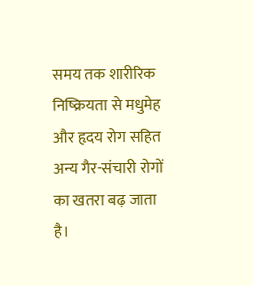समय तक शारीरिक निष्क्रियता से मधुमेह और हृदय रोग सहित अन्य गैर-संचारी रोगों का खतरा बढ़ जाता है।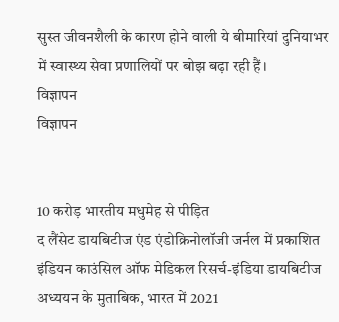सुस्त जीवनशैली के कारण होने वाली ये बीमारियां दुनियाभर में स्वास्थ्य सेवा प्रणालियों पर बोझ बढ़ा रही हैं।
विज्ञापन
विज्ञापन


10 करोड़ भारतीय मधुमेह से पीड़ित
द लैंसेट डायबिटीज एंड एंडोक्रिनोलॉजी जर्नल में प्रकाशित इंडियन काउंसिल ऑफ मेडिकल रिसर्च-इंडिया डायबिटीज अध्ययन के मुताबिक, भारत में 2021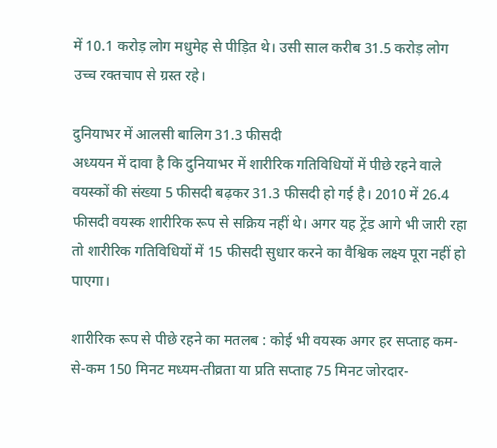में 10.1 करोड़ लोग मधुमेह से पीड़ित थे। उसी साल करीब 31.5 करोड़ लोग उच्च रक्तचाप से ग्रस्त रहे।

दुनियाभर में आलसी बालिग 31.3 फीसदी
अध्ययन में दावा है कि दुनियाभर में शारीरिक गतिविधियों में पीछे रहने वाले वयस्कों की संख्या 5 फीसदी बढ़कर 31.3 फीसदी हो गई है। 2010 में 26.4 फीसदी वयस्क शारीरिक रूप से सक्रिय नहीं थे। अगर यह ट्रेंड आगे भी जारी रहा तो शारीरिक गतिविधियों में 15 फीसदी सुधार करने का वैश्विक लक्ष्य पूरा नहीं हो पाएगा।

शारीरिक रूप से पीछे रहने का मतलब : कोई भी वयस्क अगर हर सप्ताह कम-से-कम 150 मिनट मध्यम-तीव्रता या प्रति सप्ताह 75 मिनट जोरदार-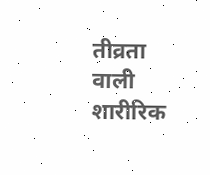तीव्रता वाली शारीरिक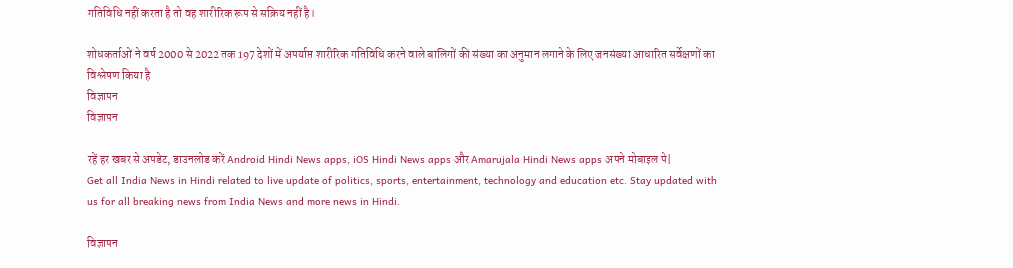गतिविधि नहीं करता है तो वह शारीरिक रूप से सक्रिय नहीं है।

शोधकर्ताओं ने वर्ष 2000 से 2022 तक 197 देशों में अपर्याप्त शारीरिक गतिविधि करने वाले बालिगों की संख्या का अनुमान लगाने के लिए जनसंख्या आधारित सर्वेक्षणों का विश्लेषण किया है
विज्ञापन
विज्ञापन

रहें हर खबर से अपडेट, डाउनलोड करें Android Hindi News apps, iOS Hindi News apps और Amarujala Hindi News apps अपने मोबाइल पे|
Get all India News in Hindi related to live update of politics, sports, entertainment, technology and education etc. Stay updated with us for all breaking news from India News and more news in Hindi.

विज्ञापन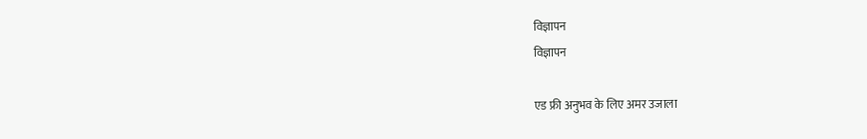विज्ञापन
विज्ञापन

एड फ्री अनुभव के लिए अमर उजाला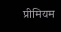प्रीमियम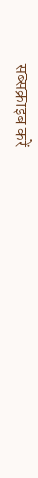सब्सक्राइब करें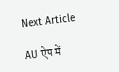Next Article

AU ऐप में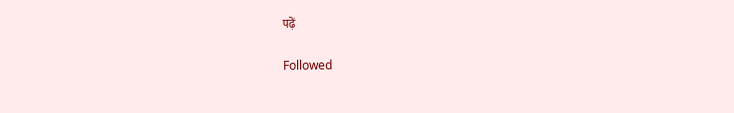पढ़ें

Followed